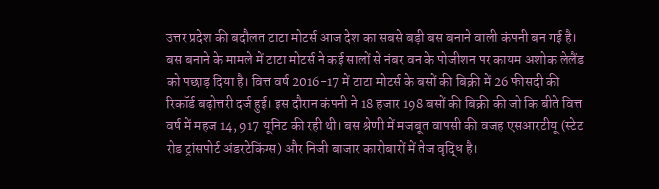उत्तर प्रदेश की बदौलत टाटा मोटर्स आज देश का सबसे बड़ी बस बनाने वाली कंपनी बन गई है। बस बनाने के मामले में टाटा मोटर्स ने कई सालों से नंबर वन के पोजीशन पर कायम अशोक लेलैंड को पछाड़ दिया है। वित्त वर्ष 2016-17 में टाटा मोटर्स के बसों की बिक्री में 26 फीसदी की रिकॉर्ड बढ़ोत्तरी दर्ज हुई। इस दौरान कंपनी ने 18 हजार 198 बसों की बिक्री की जो कि बीते वित्त वर्ष में महज 14, 917 यूनिट की रही थी। बस श्रेणी में मजबूत वापसी की वजह एसआरटीयू (स्टेट रोड ट्रांसपोर्ट अंडरटेकिंग्स) और निजी बाजार कारोबारों में तेज वृद्धि है।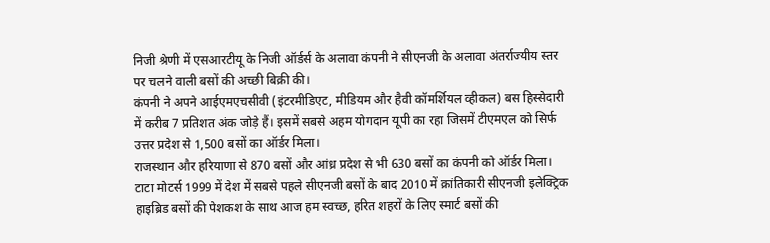निजी श्रेणी में एसआरटीयू के निजी ऑर्डर्स के अलावा कंपनी ने सीएनजी के अलावा अंतर्राज्यीय स्तर पर चलने वाली बसों की अच्छी बिक्री की।
कंपनी ने अपने आईएमएचसीवी (इंटरमीडिएट, मीडियम और हैवी कॉमर्शियल व्हीकल) बस हिस्सेदारी में करीब 7 प्रतिशत अंक जोड़े हैं। इसमें सबसे अहम योगदान यूपी का रहा जिसमें टीएमएल को सिर्फ उत्तर प्रदेश से 1,500 बसों का ऑर्डर मिला।
राजस्थान और हरियाणा से 870 बसों और आंध्र प्रदेश से भी 630 बसों का कंपनी को ऑर्डर मिला। टाटा मोटर्स 1999 में देश में सबसे पहले सीएनजी बसों के बाद 2010 में क्रांतिकारी सीएनजी इलेक्ट्रिक हाइब्रिड बसों की पेशकश के साथ आज हम स्वच्छ, हरित शहरों के लिए स्मार्ट बसों की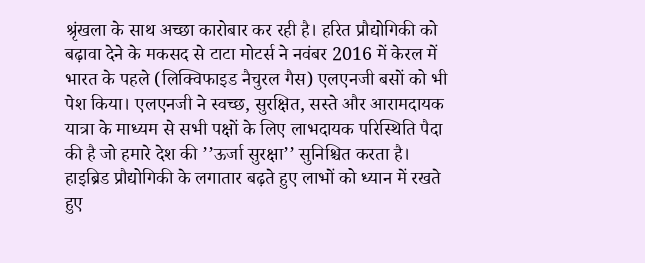श्रृंखला के साथ अच्छा कारोबार कर रही है। हरित प्रौद्योगिकी को बढ़ावा देने के मकसद से टाटा मोटर्स ने नवंबर 2016 में केरल में भारत के पहले (लिक्विफाइड नैचुरल गैस) एलएनजी बसों को भी पेश किया। एलएनजी ने स्वच्छ, सुरक्षित, सस्ते और आरामदायक यात्रा के माध्यम से सभी पक्षों के लिए लाभदायक परिस्थिति पैदा की है जो हमारे देश की ’’ऊर्जा सुरक्षा’’ सुनिश्चित करता है। हाइब्रिड प्रौद्योगिकी के लगातार बढ़ते हुए लाभों को ध्यान में रखते हुए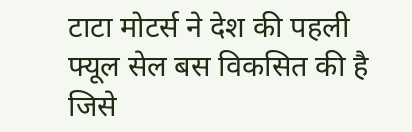टाटा मोटर्स ने देश की पहली फ्यूल सेल बस विकसित की है जिसे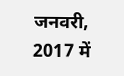जनवरी, 2017 में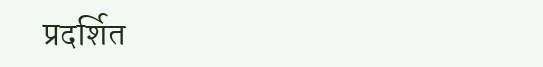प्रदर्शित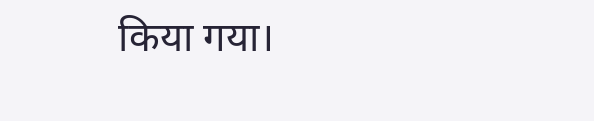किया गया।